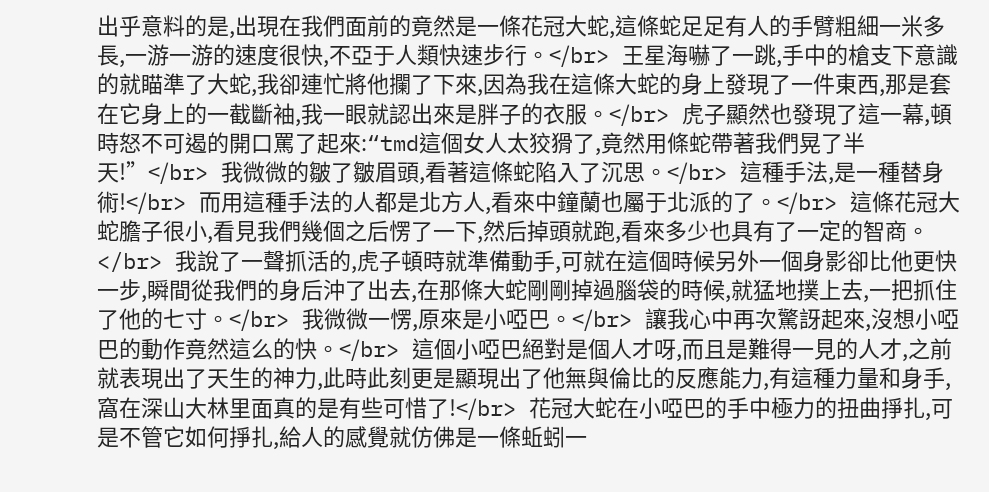出乎意料的是,出現在我們面前的竟然是一條花冠大蛇,這條蛇足足有人的手臂粗細一米多長,一游一游的速度很快,不亞于人類快速步行。</br> 王星海嚇了一跳,手中的槍支下意識的就瞄準了大蛇,我卻連忙將他攔了下來,因為我在這條大蛇的身上發現了一件東西,那是套在它身上的一截斷袖,我一眼就認出來是胖子的衣服。</br> 虎子顯然也發現了這一幕,頓時怒不可遏的開口罵了起來:“tmd這個女人太狡猾了,竟然用條蛇帶著我們晃了半天!”</br> 我微微的皺了皺眉頭,看著這條蛇陷入了沉思。</br> 這種手法,是一種替身術!</br> 而用這種手法的人都是北方人,看來中鐘蘭也屬于北派的了。</br> 這條花冠大蛇膽子很小,看見我們幾個之后愣了一下,然后掉頭就跑,看來多少也具有了一定的智商。</br> 我說了一聲抓活的,虎子頓時就準備動手,可就在這個時候另外一個身影卻比他更快一步,瞬間從我們的身后沖了出去,在那條大蛇剛剛掉過腦袋的時候,就猛地撲上去,一把抓住了他的七寸。</br> 我微微一愣,原來是小啞巴。</br> 讓我心中再次驚訝起來,沒想小啞巴的動作竟然這么的快。</br> 這個小啞巴絕對是個人才呀,而且是難得一見的人才,之前就表現出了天生的神力,此時此刻更是顯現出了他無與倫比的反應能力,有這種力量和身手,窩在深山大林里面真的是有些可惜了!</br> 花冠大蛇在小啞巴的手中極力的扭曲掙扎,可是不管它如何掙扎,給人的感覺就仿佛是一條蚯蚓一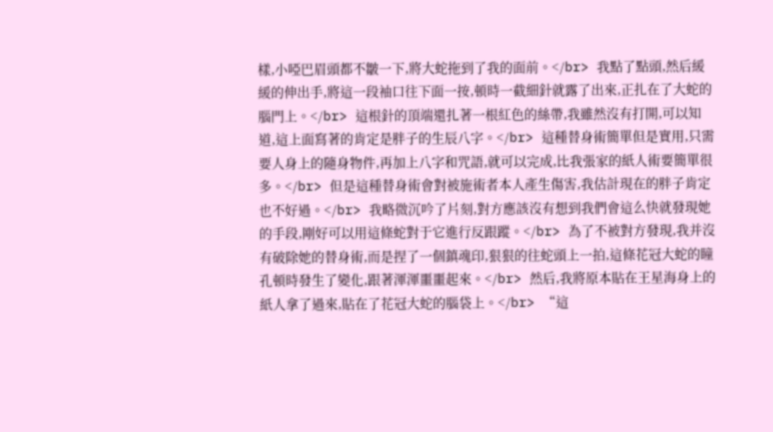樣,小啞巴眉頭都不皺一下,將大蛇拖到了我的面前。</br> 我點了點頭,然后緩緩的伸出手,將這一段袖口往下面一按,頓時一截細針就露了出來,正扎在了大蛇的腦門上。</br> 這根針的頂端還扎著一根紅色的絲帶,我雖然沒有打開,可以知道,這上面寫著的肯定是胖子的生辰八字。</br> 這種替身術簡單但是實用,只需要人身上的隨身物件,再加上八字和咒語,就可以完成,比我張家的紙人術要簡單很多。</br> 但是這種替身術會對被施術者本人產生傷害,我估計現在的胖子肯定也不好過。</br> 我略微沉吟了片刻,對方應該沒有想到我們會這么快就發現她的手段,剛好可以用這條蛇對于它進行反跟蹤。</br> 為了不被對方發現,我并沒有破除她的替身術,而是捏了一個鎮魂印,狠狠的往蛇頭上一拍,這條花冠大蛇的瞳孔頓時發生了變化,跟著渾渾噩噩起來。</br> 然后,我將原本貼在王星海身上的紙人拿了過來,貼在了花冠大蛇的腦袋上。</br> “這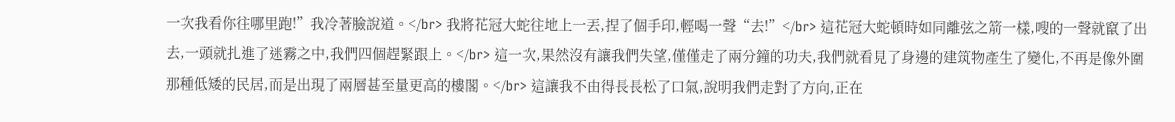一次我看你往哪里跑!”我冷著臉說道。</br> 我將花冠大蛇往地上一丟,捏了個手印,輕喝一聲“去!”</br> 這花冠大蛇頓時如同離弦之箭一樣,嗖的一聲就竄了出去,一頭就扎進了迷霧之中,我們四個趕緊跟上。</br> 這一次,果然沒有讓我們失望,僅僅走了兩分鐘的功夫,我們就看見了身邊的建筑物產生了變化,不再是像外圍那種低矮的民居,而是出現了兩層甚至量更高的樓閣。</br> 這讓我不由得長長松了口氣,說明我們走對了方向,正在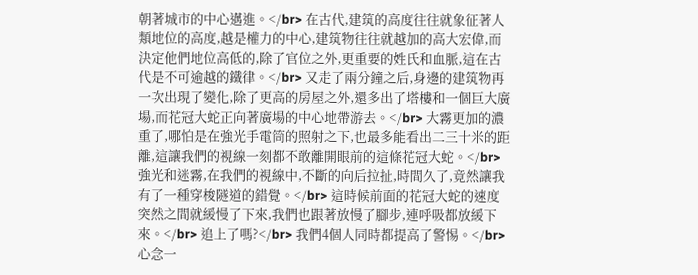朝著城市的中心邁進。</br> 在古代,建筑的高度往往就象征著人類地位的高度,越是權力的中心,建筑物往往就越加的高大宏偉,而決定他們地位高低的,除了官位之外,更重要的姓氏和血脈,這在古代是不可逾越的鐵律。</br> 又走了兩分鐘之后,身邊的建筑物再一次出現了變化,除了更高的房屋之外,還多出了塔樓和一個巨大廣場,而花冠大蛇正向著廣場的中心地帶游去。</br> 大霧更加的濃重了,哪怕是在強光手電筒的照射之下,也最多能看出二三十米的距離,這讓我們的視線一刻都不敢離開眼前的這條花冠大蛇。</br> 強光和迷霧,在我們的視線中,不斷的向后拉扯,時間久了,竟然讓我有了一種穿梭隧道的錯覺。</br> 這時候前面的花冠大蛇的速度突然之間就緩慢了下來,我們也跟著放慢了腳步,連呼吸都放緩下來。</br> 追上了嗎?</br> 我們4個人同時都提高了警惕。</br> 心念一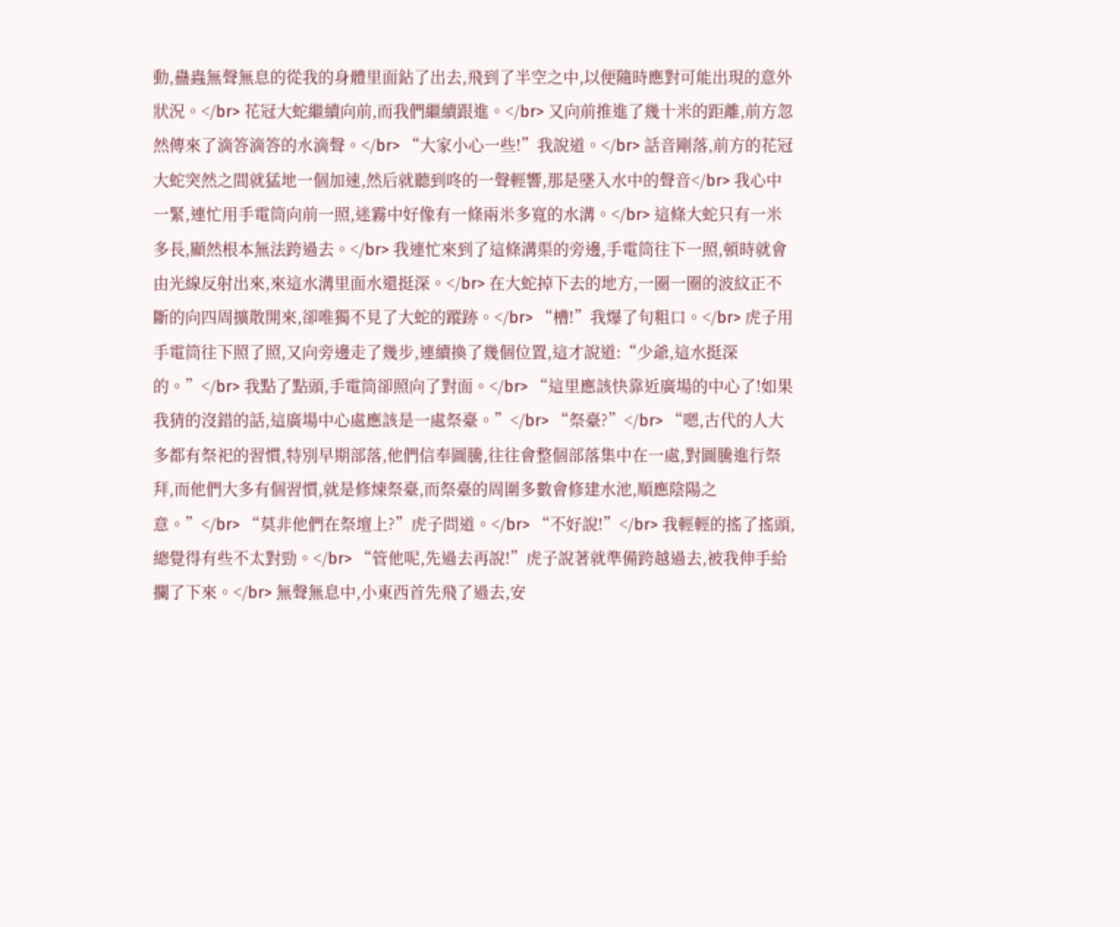動,蠱蟲無聲無息的從我的身體里面鉆了出去,飛到了半空之中,以便隨時應對可能出現的意外狀況。</br> 花冠大蛇繼續向前,而我們繼續跟進。</br> 又向前推進了幾十米的距離,前方忽然傳來了滴答滴答的水滴聲。</br> “大家小心一些!”我說道。</br> 話音剛落,前方的花冠大蛇突然之間就猛地一個加速,然后就聽到咚的一聲輕響,那是墜入水中的聲音</br> 我心中一緊,連忙用手電筒向前一照,迷霧中好像有一條兩米多寬的水溝。</br> 這條大蛇只有一米多長,顯然根本無法跨過去。</br> 我連忙來到了這條溝渠的旁邊,手電筒往下一照,頓時就會由光線反射出來,來這水溝里面水還挺深。</br> 在大蛇掉下去的地方,一圈一圈的波紋正不斷的向四周擴散開來,卻唯獨不見了大蛇的蹤跡。</br> “槽!”我爆了句粗口。</br> 虎子用手電筒往下照了照,又向旁邊走了幾步,連續換了幾個位置,這才說道:“少爺,這水挺深的。”</br> 我點了點頭,手電筒卻照向了對面。</br> “這里應該快靠近廣場的中心了!如果我猜的沒錯的話,這廣場中心處應該是一處祭臺。”</br> “祭臺?”</br> “嗯,古代的人大多都有祭祀的習慣,特別早期部落,他們信奉圖騰,往往會整個部落集中在一處,對圖騰進行祭拜,而他們大多有個習慣,就是修煉祭臺,而祭臺的周圍多數會修建水池,順應陰陽之意。”</br> “莫非他們在祭壇上?”虎子問道。</br> “不好說!”</br> 我輕輕的搖了搖頭,總覺得有些不太對勁。</br> “管他呢,先過去再說!”虎子說著就準備跨越過去,被我伸手給攔了下來。</br> 無聲無息中,小東西首先飛了過去,安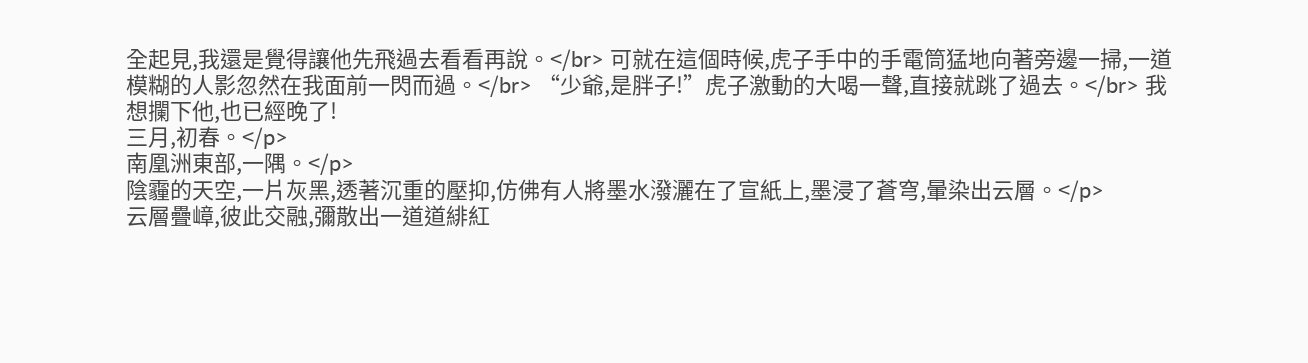全起見,我還是覺得讓他先飛過去看看再說。</br> 可就在這個時候,虎子手中的手電筒猛地向著旁邊一掃,一道模糊的人影忽然在我面前一閃而過。</br> “少爺,是胖子!”虎子激動的大喝一聲,直接就跳了過去。</br> 我想攔下他,也已經晚了!
三月,初春。</p>
南凰洲東部,一隅。</p>
陰霾的天空,一片灰黑,透著沉重的壓抑,仿佛有人將墨水潑灑在了宣紙上,墨浸了蒼穹,暈染出云層。</p>
云層疊嶂,彼此交融,彌散出一道道緋紅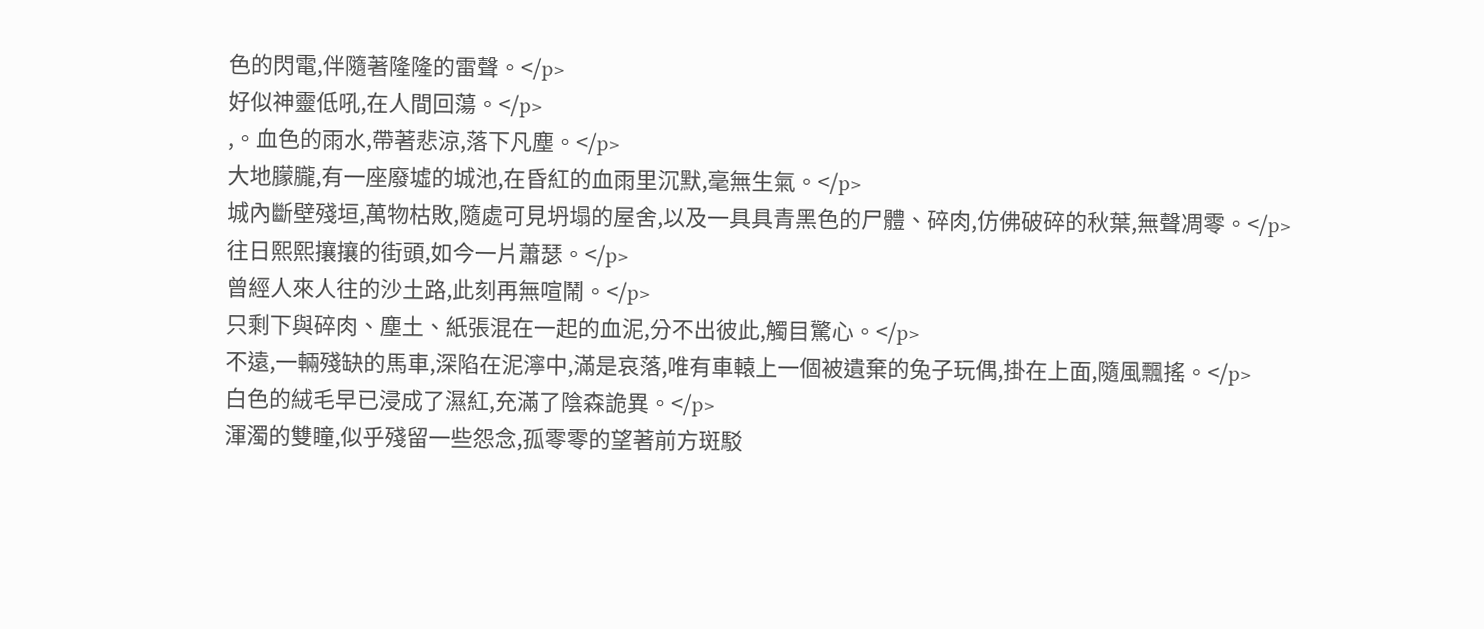色的閃電,伴隨著隆隆的雷聲。</p>
好似神靈低吼,在人間回蕩。</p>
,。血色的雨水,帶著悲涼,落下凡塵。</p>
大地朦朧,有一座廢墟的城池,在昏紅的血雨里沉默,毫無生氣。</p>
城內斷壁殘垣,萬物枯敗,隨處可見坍塌的屋舍,以及一具具青黑色的尸體、碎肉,仿佛破碎的秋葉,無聲凋零。</p>
往日熙熙攘攘的街頭,如今一片蕭瑟。</p>
曾經人來人往的沙土路,此刻再無喧鬧。</p>
只剩下與碎肉、塵土、紙張混在一起的血泥,分不出彼此,觸目驚心。</p>
不遠,一輛殘缺的馬車,深陷在泥濘中,滿是哀落,唯有車轅上一個被遺棄的兔子玩偶,掛在上面,隨風飄搖。</p>
白色的絨毛早已浸成了濕紅,充滿了陰森詭異。</p>
渾濁的雙瞳,似乎殘留一些怨念,孤零零的望著前方斑駁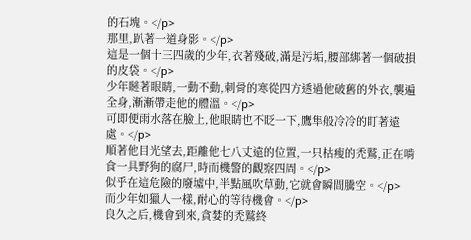的石塊。</p>
那里,趴著一道身影。</p>
這是一個十三四歲的少年,衣著殘破,滿是污垢,腰部綁著一個破損的皮袋。</p>
少年瞇著眼睛,一動不動,刺骨的寒從四方透過他破舊的外衣,襲遍全身,漸漸帶走他的體溫。</p>
可即便雨水落在臉上,他眼睛也不眨一下,鷹隼般冷冷的盯著遠處。</p>
順著他目光望去,距離他七八丈遠的位置,一只枯瘦的禿鷲,正在啃食一具野狗的腐尸,時而機警的觀察四周。</p>
似乎在這危險的廢墟中,半點風吹草動,它就會瞬間騰空。</p>
而少年如獵人一樣,耐心的等待機會。</p>
良久之后,機會到來,貪婪的禿鷲終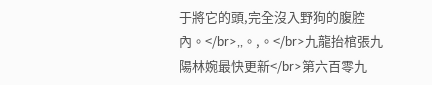于將它的頭,完全沒入野狗的腹腔內。</br>,,。,。</br>九龍抬棺張九陽林婉最快更新</br>第六百零九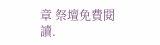章 祭壇免費閱讀.